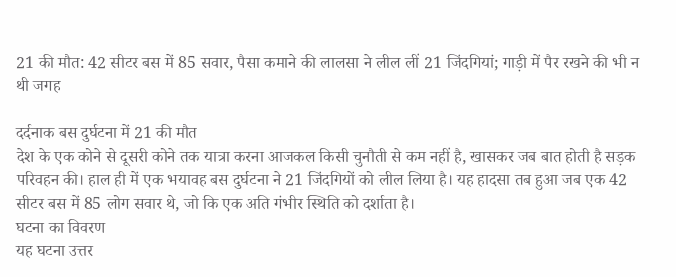21 की मौत: 42 सीटर बस में 85 सवार, पैसा कमाने की लालसा ने लील लीं 21 जिंदगियां; गाड़ी में पैर रखने की भी न थी जगह

दर्दनाक बस दुर्घटना में 21 की मौत
देश के एक कोने से दूसरी कोने तक यात्रा करना आजकल किसी चुनौती से कम नहीं है, खासकर जब बात होती है सड़क परिवहन की। हाल ही में एक भयावह बस दुर्घटना ने 21 जिंदगियों को लील लिया है। यह हादसा तब हुआ जब एक 42 सीटर बस में 85 लोग सवार थे, जो कि एक अति गंभीर स्थिति को दर्शाता है।
घटना का विवरण
यह घटना उत्तर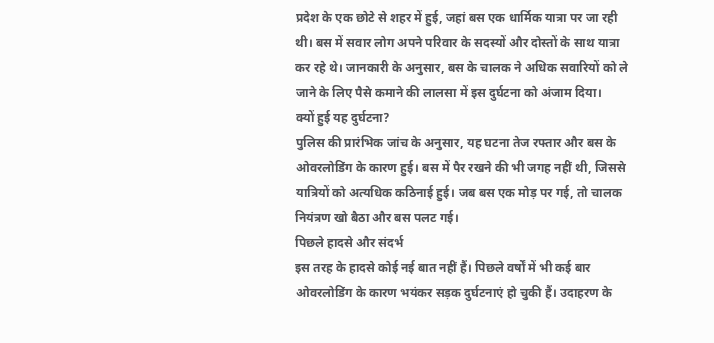प्रदेश के एक छोटे से शहर में हुई, जहां बस एक धार्मिक यात्रा पर जा रही थी। बस में सवार लोग अपने परिवार के सदस्यों और दोस्तों के साथ यात्रा कर रहे थे। जानकारी के अनुसार, बस के चालक ने अधिक सवारियों को ले जाने के लिए पैसे कमाने की लालसा में इस दुर्घटना को अंजाम दिया।
क्यों हुई यह दुर्घटना?
पुलिस की प्रारंभिक जांच के अनुसार, यह घटना तेज रफ्तार और बस के ओवरलोडिंग के कारण हुई। बस में पैर रखने की भी जगह नहीं थी, जिससे यात्रियों को अत्यधिक कठिनाई हुई। जब बस एक मोड़ पर गई, तो चालक नियंत्रण खो बैठा और बस पलट गई।
पिछले हादसे और संदर्भ
इस तरह के हादसे कोई नई बात नहीं हैं। पिछले वर्षों में भी कई बार ओवरलोडिंग के कारण भयंकर सड़क दुर्घटनाएं हो चुकी हैं। उदाहरण के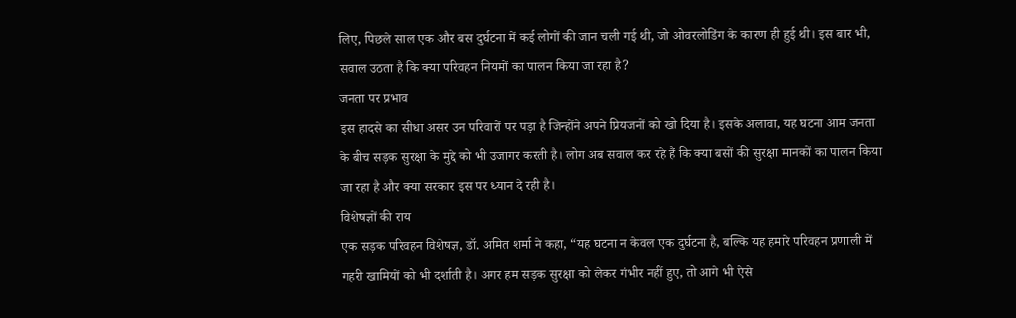लिए, पिछले साल एक और बस दुर्घटना में कई लोगों की जान चली गई थी, जो ओवरलोडिंग के कारण ही हुई थी। इस बार भी, सवाल उठता है कि क्या परिवहन नियमों का पालन किया जा रहा है?
जनता पर प्रभाव
इस हादसे का सीधा असर उन परिवारों पर पड़ा है जिन्होंने अपने प्रियजनों को खो दिया है। इसके अलावा, यह घटना आम जनता के बीच सड़क सुरक्षा के मुद्दे को भी उजागर करती है। लोग अब सवाल कर रहे हैं कि क्या बसों की सुरक्षा मानकों का पालन किया जा रहा है और क्या सरकार इस पर ध्यान दे रही है।
विशेषज्ञों की राय
एक सड़क परिवहन विशेषज्ञ, डॉ. अमित शर्मा ने कहा, “यह घटना न केवल एक दुर्घटना है, बल्कि यह हमारे परिवहन प्रणाली में गहरी खामियों को भी दर्शाती है। अगर हम सड़क सुरक्षा को लेकर गंभीर नहीं हुए, तो आगे भी ऐसे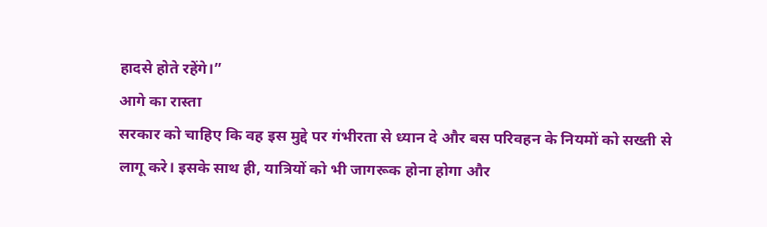हादसे होते रहेंगे।”
आगे का रास्ता
सरकार को चाहिए कि वह इस मुद्दे पर गंभीरता से ध्यान दे और बस परिवहन के नियमों को सख्ती से लागू करे। इसके साथ ही, यात्रियों को भी जागरूक होना होगा और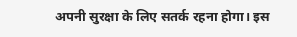अपनी सुरक्षा के लिए सतर्क रहना होगा। इस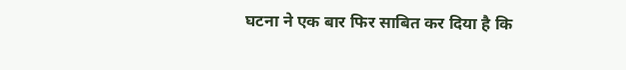घटना ने एक बार फिर साबित कर दिया है कि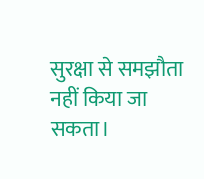सुरक्षा से समझौता नहीं किया जा सकता।